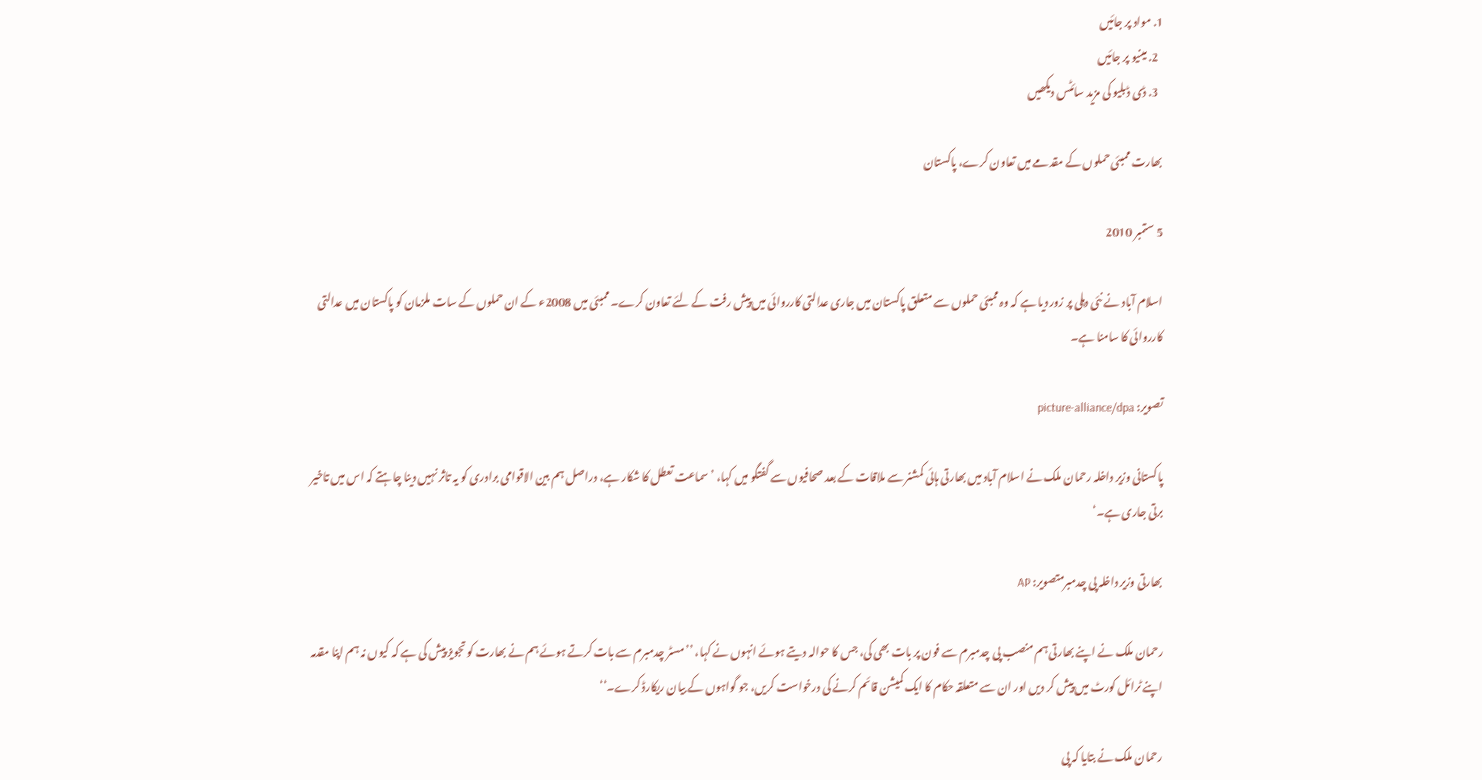1. مواد پر جائیں
  2. مینیو پر جائیں
  3. ڈی ڈبلیو کی مزید سائٹس دیکھیں

بھارت ممبئی حملوں کے مقدمے میں تعاون کرے، پاکستان

5 ستمبر 2010

اسلام آباد نے نئی دہلی پر زور دیا ہے کہ وہ ممبئی حملوں سے متعلق پاکستان میں جاری عدالتی کارروائی میں پیش رفت کے لئے تعاون کرے۔ ممبئی میں 2008ء کے ان حملوں کے سات ملزمان کو پاکستان میں عدالتی کارروائی کا سامنا ہے۔

تصویر: picture-alliance/dpa

پاکستانی وزیر داخلہ رحمان ملک نے اسلام آباد میں بھارتی ہائی کمشنر سے ملاقات کے بعد صحافیوں سے گفتگو میں کہا، ’سماعت تعطل کا شکار ہے، دراصل ہم بین الاقوامی برادری کو یہ تاثر نہیں دینا چاہتے کہ اس میں تاخیر برتی جاری ہے۔‘

بھارتی وزیر داخلہ پی چدمبرمتصویر: AP

رحمان ملک نے اپنے بھارتی ہم منصب پی چدمبرم سے فون پر بات بھی کی، جس کا حوالہ دیتے ہوئے انہوں نے کہا، ’’مسٹر چدمبرم سے بات کرتے ہوئے ہم نے بھارت کو تجویز پیش کی ہے کہ کیوں نہ ہم اپنا مقدمہ اپنے ٹرائل کورٹ میں پیش کر دیں اور ان سے متعلقہ حکام کا ایک کمیشن قائم کرنے کی درخواست کریں، جو گواہوں کے بیان ریکارڈ کرے۔‘‘

رحمان ملک نے بتایا کہ پی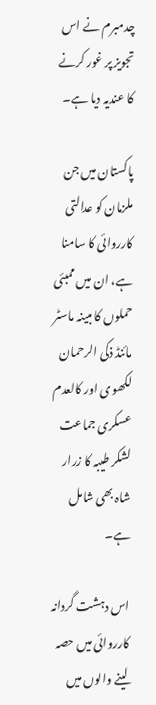چدمبرم نے اس تجویز پر غور کرنے کا عندیہ دیا ہے۔

پاکستان میں جن ملزمان کو عدالتی کارروائی کا سامنا ہے، ان میں ممبئی حملوں کا مبینہ ماسٹر مائنڈ ذکی الرحمان لکھوی اور کالعدم عسکری جماعت لشکر طیبہ کا زرار شاہ بھی شامل ہے۔

اس دہشت گردانہ کارروائی میں حصہ لینے والوں میں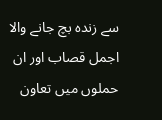سے زندہ بچ جانے والا اجمل قصاب اور ان حملوں میں تعاون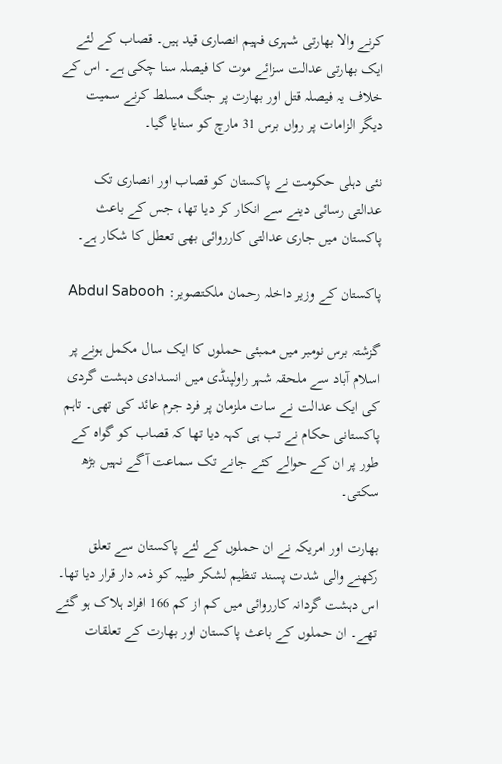کرنے والا بھارتی شہری فہیم انصاری قید ہیں۔ قصاب کے لئے ایک بھارتی عدالت سزائے موت کا فیصلہ سنا چکی ہے۔ اس کے خلاف یہ فیصلہ قتل اور بھارت پر جنگ مسلط کرنے سمیت دیگر الزامات پر رواں برس 31 مارچ کو سنایا گیا۔

نئی دہلی حکومت نے پاکستان کو قصاب اور انصاری تک عدالتی رسائی دینے سے انکار کر دیا تھا، جس کے باعث پاکستان میں جاری عدالتی کارروائی بھی تعطل کا شکار ہے۔

پاکستان کے وزیر داخلہ رحمان ملکتصویر: Abdul Sabooh

گزشتہ برس نومبر میں ممبئی حملوں کا ایک سال مکمل ہونے پر اسلام آباد سے ملحقہ شہر راولپنڈی میں انسدادی دہشت گردی کی ایک عدالت نے سات ملزمان پر فرد جرم عائد کی تھی۔ تاہم پاکستانی حکام نے تب ہی کہہ دیا تھا کہ قصاب کو گواہ کے طور پر ان کے حوالے کئے جانے تک سماعت آگے نہیں بڑھ سکتی۔

بھارت اور امریکہ نے ان حملوں کے لئے پاکستان سے تعلق رکھنے والی شدت پسند تنظیم لشکر طیبہ کو ذمہ دار قرار دیا تھا۔ اس دہشت گردانہ کارروائی میں کم از کم 166 افراد ہلاک ہو گئے تھے۔ ان حملوں کے باعث پاکستان اور بھارت کے تعلقات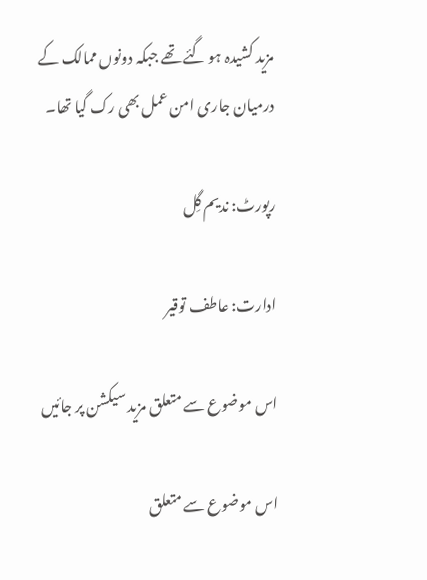مزید کشیدہ ہو گئے تھے جبکہ دونوں ممالک کے درمیان جاری امن عمل بھی رک گیا تھا۔

رپورٹ: ندیم گِل

ادارت: عاطف توقیر

اس موضوع سے متعلق مزید سیکشن پر جائیں

اس موضوع سے متعلق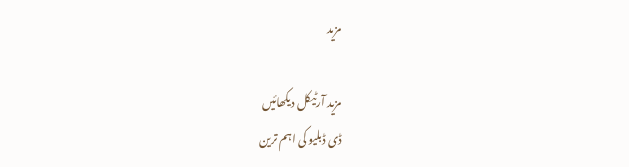مزید

مزید آرٹیکل دیکھائیں
ڈی ڈبلیو کی اہم ترین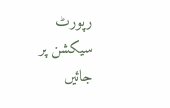رپورٹ سیکشن پر جائیں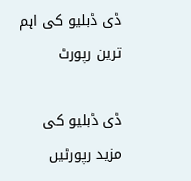ڈی ڈبلیو کی اہم ترین رپورٹ

ڈی ڈبلیو کی مزید رپورٹیں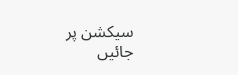سیکشن پر جائیں